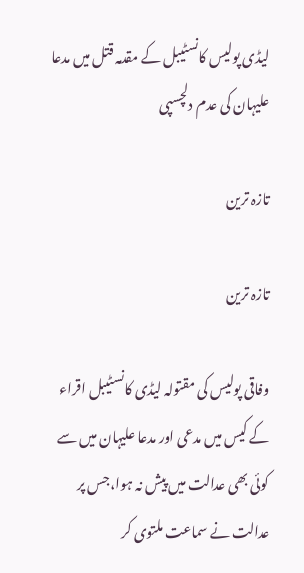لیڈی پولیس کانسٹیبل کے مقدمہ قتل میں مدعا علیہان کی عدم دلچسپی

تازہ ترین

تازہ ترین

وفاقی پولیس کی مقتولہ لیڈی کانسٹیبل اقراء کے کیس میں مدعی اور مدعا علیہان میں سے کوئی بھی عدالت میں پیش نہ ہوا،جس پر عدالت نے سماعت ملتوی کر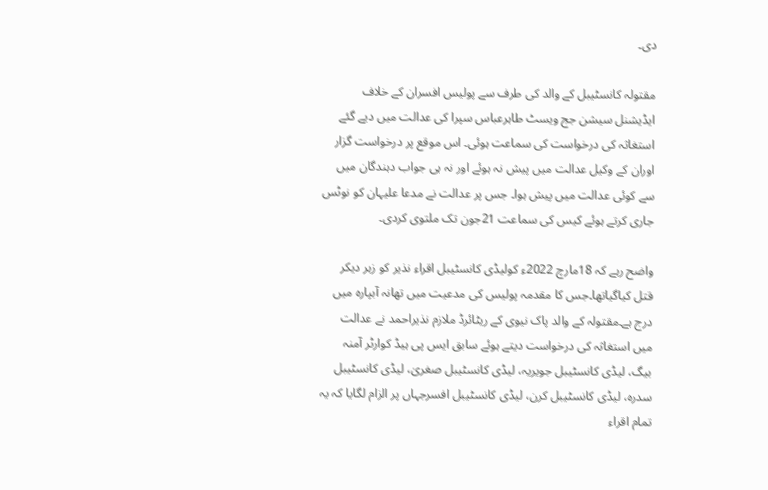دی۔

مقتولہ کانسٹیبل کے والد کی طرف سے پولیس افسران کے خلاف ایڈیشنل سیشن جج ویسٹ طاہرعباس سپرا کی عدالت میں دیے گئے استغاثہ کی درخواست کی سماعت ہوئی۔ اس موقع پر درخواست گزار اوران کے وکیل عدالت میں پیش نہ ہوئے اور نہ ہی جواب دہندگان میں سے کوئی عدالت میں پیش ہوا۔ جس پر عدالت نے مدعا علیہان کو نوٹس جاری کرتے ہوئے کیس کی سماعت 21جون تک ملتوی کردی۔

واضح رہے کہ 18مارچ 2022ء کولیڈی کانسٹیبل اقراء نذیر کو زہر دیکر قتل کیاگیاتھا۔جس کا مقدمہ پولیس کی مدعیت میں تھانہ آبپارہ میں درج ہے۔مقتولہ کے والد پاک نیوی کے ریٹائرڈ ملازم نذیراحمد نے عدالت میں استغاثہ کی درخواست دیتے ہوئے سابق ایس پی ہیڈ کوارٹر آمنہ بیگ، لیڈی کانسٹیبل جویریہ، لیڈی کانسٹیبل صغریٰ، لیڈی کانسٹیبل سدرہ، لیڈی کانسٹیبل کرن، لیڈی کانسٹیبل افسرجہاں پر الزام لگایا کہ یہ تمام اقراء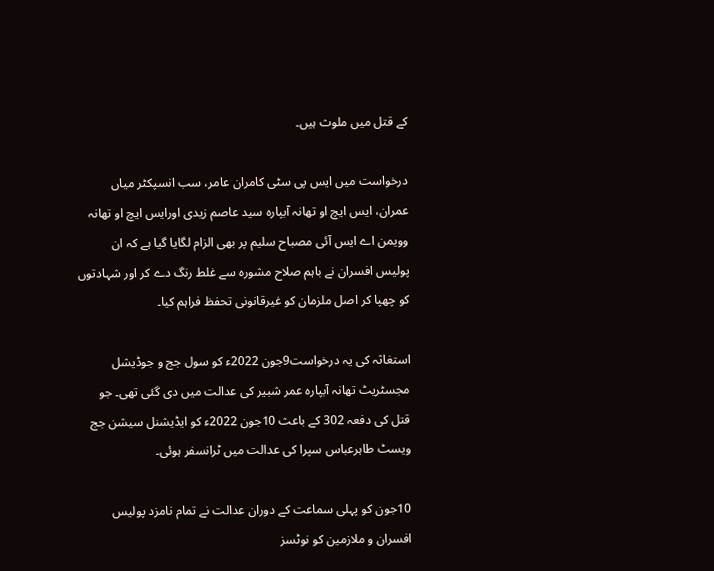کے قتل میں ملوث ہیں۔

درخواست میں ایس پی سٹی کامران عامر، سب انسپکٹر میاں عمران، ایس ایچ او تھانہ آبپارہ سید عاصم زیدی اورایس ایچ او تھانہ وویمن اے ایس آئی مصباح سلیم پر بھی الزام لگایا گیا ہے کہ ان پولیس افسران نے باہم صلاح مشورہ سے غلط رنگ دے کر اور شہادتوں کو چھپا کر اصل ملزمان کو غیرقانونی تحفظ فراہم کیا۔

استغاثہ کی یہ درخواست9جون 2022ء کو سول جج و جوڈیشل مجسٹریٹ تھانہ آبپارہ عمر شبیر کی عدالت میں دی گئی تھی۔ جو قتل کی دفعہ 302 کے باعث 10جون 2022ء کو ایڈیشنل سیشن جج ویسٹ طاہرعباس سپرا کی عدالت میں ٹرانسفر ہوئی۔

10جون کو پہلی سماعت کے دوران عدالت نے تمام نامزد پولیس افسران و ملازمین کو نوٹسز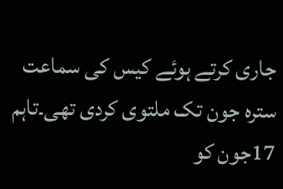جاری کرتے ہوئے کیس کی سماعت سترہ جون تک ملتوی کردی تھی۔تاہم 17جون کو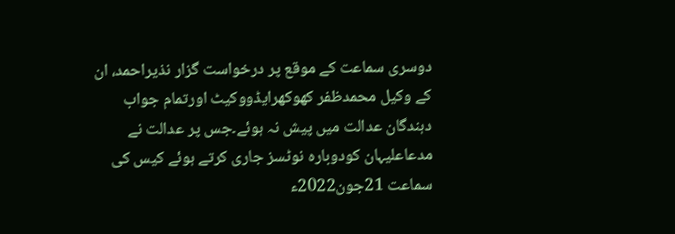دوسری سماعت کے موقع پر درخواست گزار نذیراحمد، ان کے وکیل محمدظفر کھوکھرایڈووکیٹ اورتمام جواب دہندگان عدالت میں پیش نہ ہوئے۔جس پر عدالت نے مدعاعلیہان کودوبارہ نوٹسز جاری کرتے ہوئے کیس کی سماعت 21جون2022ء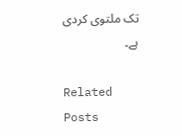تک ملتوی کردی ہے۔

Related Posts